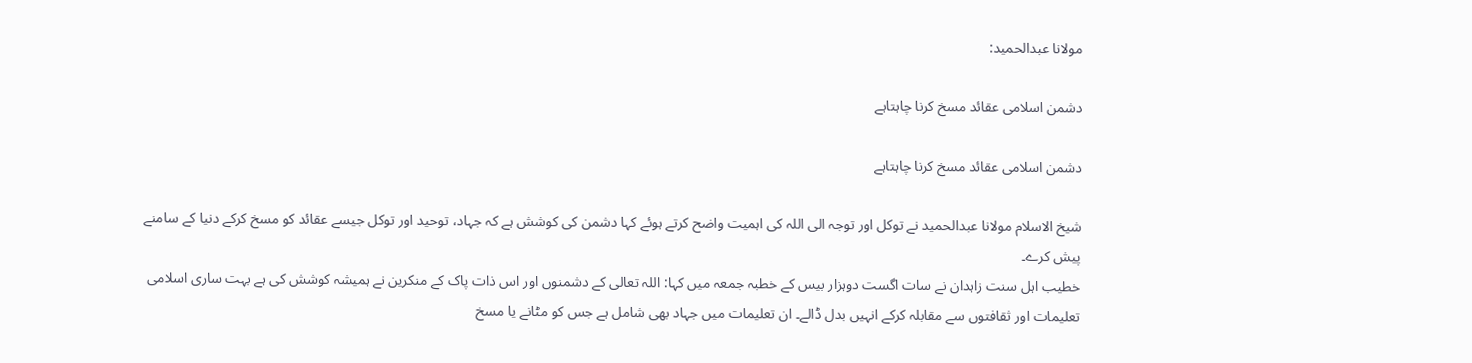مولانا عبدالحمید:

دشمن اسلامی عقائد مسخ کرنا چاہتاہے

دشمن اسلامی عقائد مسخ کرنا چاہتاہے

شیخ الاسلام مولانا عبدالحمید نے توکل اور توجہ الی اللہ کی اہمیت واضح کرتے ہوئے کہا دشمن کی کوشش ہے کہ جہاد، توحید اور توکل جیسے عقائد کو مسخ کرکے دنیا کے سامنے پیش کرے۔
خطیب اہل سنت زاہدان نے سات اگست دوہزار بیس کے خطبہ جمعہ میں کہا: اللہ تعالی کے دشمنوں اور اس ذات پاک کے منکرین نے ہمیشہ کوشش کی ہے بہت ساری اسلامی تعلیمات اور ثقافتوں سے مقابلہ کرکے انہیں بدل ڈالے۔ ان تعلیمات میں جہاد بھی شامل ہے جس کو مٹانے یا مسخ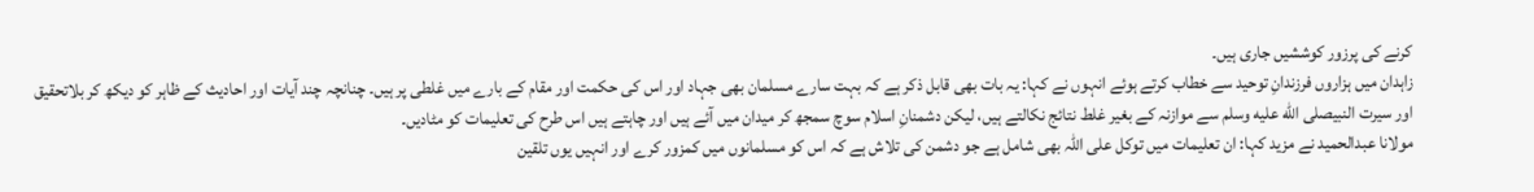کرنے کی پرزور کوششیں جاری ہیں۔
زاہدان میں ہزاروں فرزندانِ توحید سے خطاب کرتے ہوئے انہوں نے کہا: یہ بات بھی قابل ذکر ہے کہ بہت سارے مسلمان بھی جہاد اور اس کی حکمت اور مقام کے بارے میں غلطی پر ہیں۔ چنانچہ چند آیات اور احادیث کے ظاہر کو دیکھ کر بلاتحقیق اور سیرت النبیصلى الله عليه وسلم سے موازنہ کے بغیر غلط نتائج نکالتے ہیں، لیکن دشمنانِ اسلام سوچ سمجھ کر میدان میں آئے ہیں اور چاہتے ہیں اس طرح کی تعلیمات کو مٹادیں۔
مولانا عبدالحمید نے مزید کہا: ان تعلیمات میں توکل علی اللہ بھی شامل ہے جو دشمن کی تلاش ہے کہ اس کو مسلمانوں میں کمزور کرے اور انہیں یوں تلقین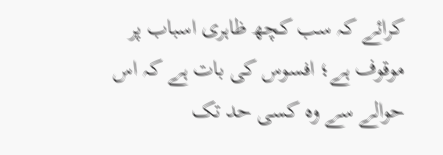کرائے کہ سب کچھ ظاہری اسباب پر موقوف ہے؛ افسوس کی بات ہے کہ اس حوالے سے وہ کسی حد تک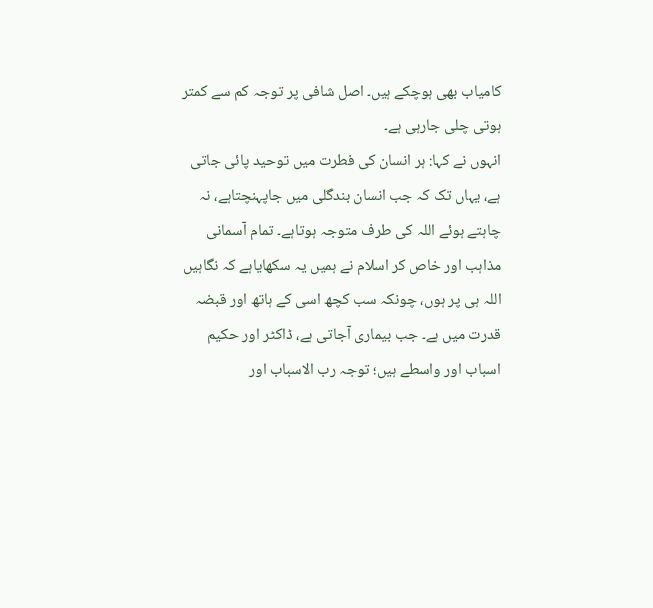کامیاب بھی ہوچکے ہیں۔ اصل شافی پر توجہ کم سے کمتر ہوتی چلی جارہی ہے۔
انہوں نے کہا: ہر انسان کی فطرت میں توحید پائی جاتی ہے، یہاں تک کہ جب انسان بندگلی میں جاپہنچتاہے، نہ چاہتے ہوئے اللہ کی طرف متوجہ ہوتاہے۔ تمام آسمانی مذاہب اور خاص کر اسلام نے ہمیں یہ سکھایاہے کہ نگاہیں اللہ ہی پر ہوں، چونکہ سب کچھ اسی کے ہاتھ اور قبضہ قدرت میں ہے۔ جب بیماری آجاتی ہے، ڈاکٹر اور حکیم اسباب اور واسطے ہیں؛ توجہ رب الاسباب اور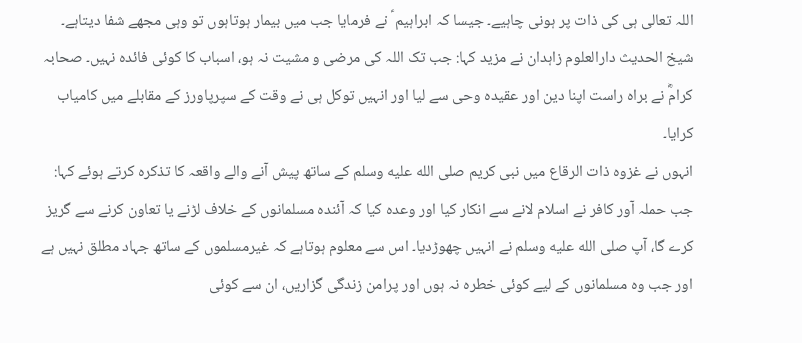اللہ تعالی ہی کی ذات پر ہونی چاہیے۔ جیسا کہ ابراہیم ؑ نے فرمایا جب میں بیمار ہوتاہوں تو وہی مجھے شفا دیتاہے۔
شیخ الحدیث دارالعلوم زاہدان نے مزید کہا: جب تک اللہ کی مرضی و مشیت نہ ہو، اسباب کا کوئی فائدہ نہیں۔ صحابہ کرامؓ نے براہ راست اپنا دین اور عقیدہ وحی سے لیا اور انہیں توکل ہی نے وقت کے سپرپاورز کے مقابلے میں کامیاب کرایا۔
انہوں نے غزوہ ذات الرقاع میں نبی کریم صلى الله عليه وسلم کے ساتھ پیش آنے والے واقعہ کا تذکرہ کرتے ہوئے کہا: جب حملہ آور کافر نے اسلام لانے سے انکار کیا اور وعدہ کیا کہ آئندہ مسلمانوں کے خلاف لڑنے یا تعاون کرنے سے گریز کرے گا، آپ صلى الله عليه وسلم نے انہیں چھوڑدیا۔ اس سے معلوم ہوتاہے کہ غیرمسلموں کے ساتھ جہاد مطلق نہیں ہے اور جب وہ مسلمانوں کے لیے کوئی خطرہ نہ ہوں اور پرامن زندگی گزاریں، ان سے کوئی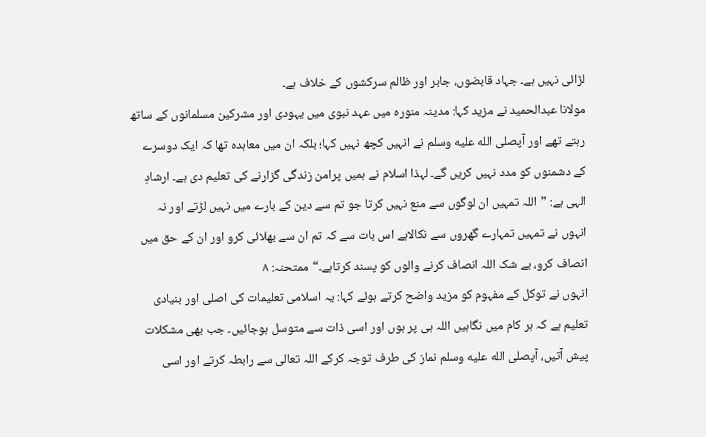لڑائی نہیں ہے۔ جہاد قابضوں، جابر اور ظالم سرکشوں کے خلاف ہے۔
مولانا عبدالحمید نے مزید کہا: مدینہ منورہ میں عہد نبوی میں یہودی اور مشرکین مسلمانوں کے ساتھ رہتے تھے اور آپصلى الله عليه وسلم نے انہیں کچھ نہیں کہا؛ بلکہ ان میں معاہدہ تھا کہ ایک دوسرے کے دشمنوں کو مدد نہیں کریں گے۔ لہذا اسلام نے ہمیں پرامن زندگی گزارنے کی تعلیم دی ہے۔ ارشادِ الہی ہے: ”اللہ تمہیں ان لوگوں سے منع نہیں کرتا جو تم سے دین کے بارے میں نہیں لڑتے اور نہ انہوں نے تمہیں تمہارے گھروں سے نکالاہے اس بات سے کہ تم ان سے بھلائی کرو اور ان کے حق میں انصاف کرو، بے شک اللہ انصاف کرنے والوں کو پسند کرتاہے۔“ممتحنہ: ۸
انہوں نے توکل کے مفہوم کو مزید واضح کرتے ہوئے کہا: یہ اسلامی تعلیمات کی اصلی اور بنیادی تعلیم ہے کہ ہر کام میں نگاہیں اللہ ہی پر ہوں اور اسی ذات سے متوسل ہوجائیں۔ جب بھی مشکلات پیش آتیں، آپصلى الله عليه وسلم نماز کی طرف توجہ کرکے اللہ تعالی سے رابطہ کرتے اور اسی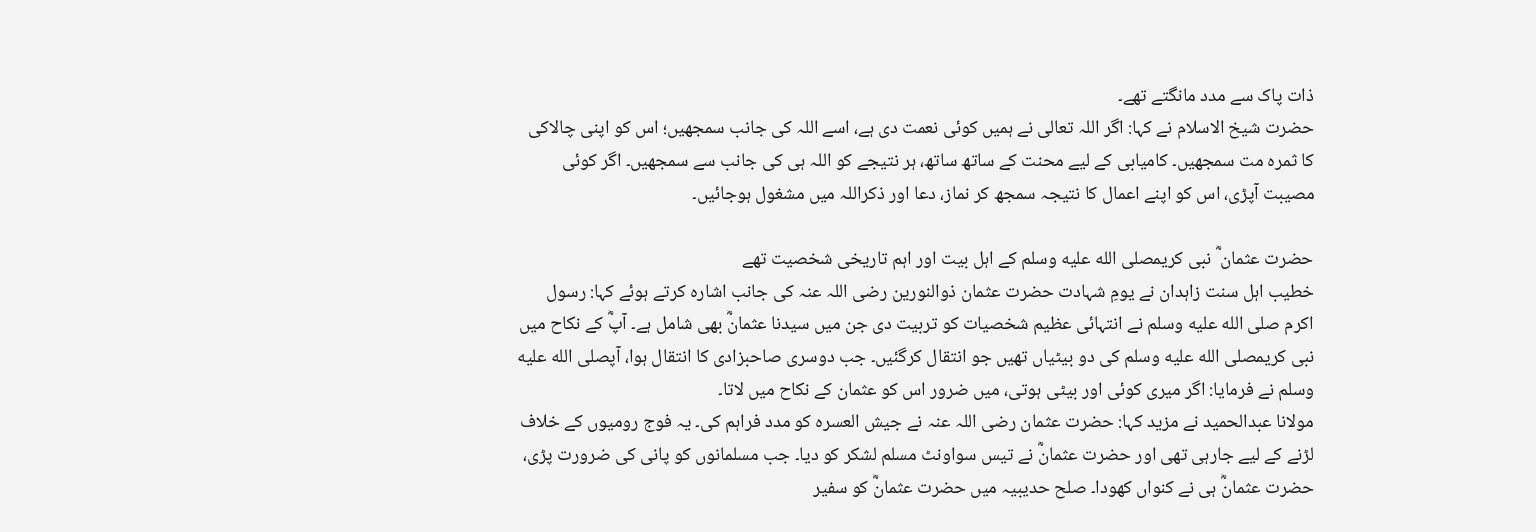ذات پاک سے مدد مانگتے تھے۔
حضرت شیخ الاسلام نے کہا: اگر اللہ تعالی نے ہمیں کوئی نعمت دی ہے، اسے اللہ کی جانب سمجھیں؛ اس کو اپنی چالاکی کا ثمرہ مت سمجھیں۔ کامیابی کے لیے محنت کے ساتھ ساتھ، ہر نتیجے کو اللہ ہی کی جانب سے سمجھیں۔ اگر کوئی مصیبت آپڑی، اس کو اپنے اعمال کا نتیجہ سمجھ کر نماز، دعا اور ذکراللہ میں مشغول ہوجائیں۔

حضرت عثمان ؓ نبی کریمصلى الله عليه وسلم کے اہل بیت اور اہم تاریخی شخصیت تھے
خطیب اہل سنت زاہدان نے یومِ شہادت حضرت عثمان ذوالنورین رضی اللہ عنہ کی جانب اشارہ کرتے ہوئے کہا: رسول اکرم صلى الله عليه وسلم نے انتہائی عظیم شخصیات کو تربیت دی جن میں سیدنا عثمانؓ بھی شامل ہے۔ آپؓ کے نکاح میں نبی کریمصلى الله عليه وسلم کی دو بیٹیاں تھیں جو انتقال کرگئیں۔ جب دوسری صاحبزادی کا انتقال ہوا، آپصلى الله عليه وسلم نے فرمایا: اگر میری کوئی اور بیٹی ہوتی، میں ضرور اس کو عثمان کے نکاح میں لاتا۔
مولانا عبدالحمید نے مزید کہا: حضرت عثمان رضی اللہ عنہ نے جیش العسرہ کو مدد فراہم کی۔ یہ فوج رومیوں کے خلاف لڑنے کے لیے جارہی تھی اور حضرت عثمانؓ نے تیس سواونٹ مسلم لشکر کو دیا۔ جب مسلمانوں کو پانی کی ضرورت پڑی، حضرت عثمانؓ ہی نے کنواں کھودا۔ صلح حدیبیہ میں حضرت عثمانؓ کو سفیر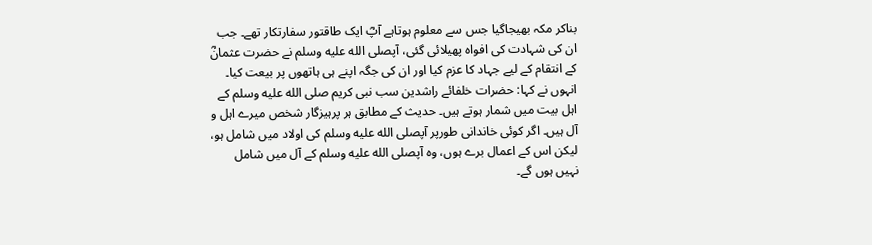بناکر مکہ بھیجاگیا جس سے معلوم ہوتاہے آپؓ ایک طاقتور سفارتکار تھے۔ جب ان کی شہادت کی افواہ پھیلائی گئی، آپصلى الله عليه وسلم نے حضرت عثمانؓ کے انتقام کے لیے جہاد کا عزم کیا اور ان کی جگہ اپنے ہی ہاتھوں پر بیعت کیا۔
انہوں نے کہا: حضرات خلفائے راشدین سب نبی کریم صلى الله عليه وسلم کے اہل بیت میں شمار ہوتے ہیں۔ حدیث کے مطابق ہر پرہیزگار شخص میرے اہل و آل ہیں۔ اگر کوئی خاندانی طورپر آپصلى الله عليه وسلم کی اولاد میں شامل ہو، لیکن اس کے اعمال برے ہوں، وہ آپصلى الله عليه وسلم کے آل میں شامل نہیں ہوں گے۔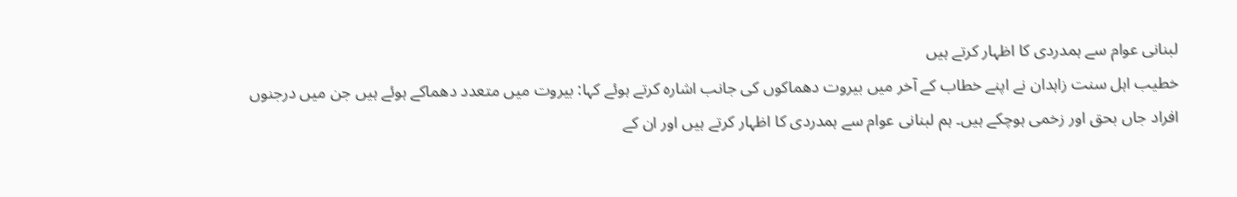لبنانی عوام سے ہمدردی کا اظہار کرتے ہیں
خطیب اہل سنت زاہدان نے اپنے خطاب کے آخر میں بیروت دھماکوں کی جانب اشارہ کرتے ہوئے کہا: بیروت میں متعدد دھماکے ہوئے ہیں جن میں درجنوں افراد جاں بحق اور زخمی ہوچکے ہیں۔ ہم لبنانی عوام سے ہمدردی کا اظہار کرتے ہیں اور ان کے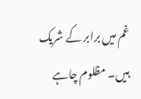غم میں برابر کے شریک ہیں۔ مظلوم چاہے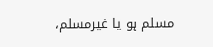مسلم ہو یا غیرمسلم،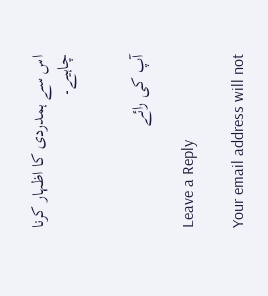اس سے ہمدردی کا اظہار کرنا چاہیے۔


آپ کی رائے

Leave a Reply

Your email address will not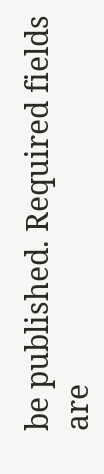be published. Required fields are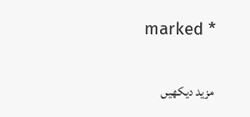marked *

مزید دیکهیں